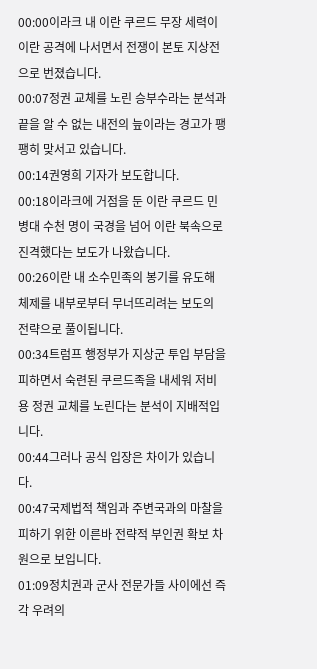00:00이라크 내 이란 쿠르드 무장 세력이 이란 공격에 나서면서 전쟁이 본토 지상전으로 번졌습니다.
00:07정권 교체를 노린 승부수라는 분석과 끝을 알 수 없는 내전의 늪이라는 경고가 팽팽히 맞서고 있습니다.
00:14권영희 기자가 보도합니다.
00:18이라크에 거점을 둔 이란 쿠르드 민병대 수천 명이 국경을 넘어 이란 북속으로 진격했다는 보도가 나왔습니다.
00:26이란 내 소수민족의 봉기를 유도해 체제를 내부로부터 무너뜨리려는 보도의 전략으로 풀이됩니다.
00:34트럼프 행정부가 지상군 투입 부담을 피하면서 숙련된 쿠르드족을 내세워 저비용 정권 교체를 노린다는 분석이 지배적입니다.
00:44그러나 공식 입장은 차이가 있습니다.
00:47국제법적 책임과 주변국과의 마찰을 피하기 위한 이른바 전략적 부인권 확보 차원으로 보입니다.
01:09정치권과 군사 전문가들 사이에선 즉각 우려의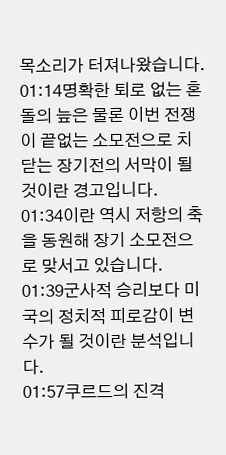목소리가 터져나왔습니다.
01:14명확한 퇴로 없는 혼돌의 늪은 물론 이번 전쟁이 끝없는 소모전으로 치닫는 장기전의 서막이 될 것이란 경고입니다.
01:34이란 역시 저항의 축을 동원해 장기 소모전으로 맞서고 있습니다.
01:39군사적 승리보다 미국의 정치적 피로감이 변수가 될 것이란 분석입니다.
01:57쿠르드의 진격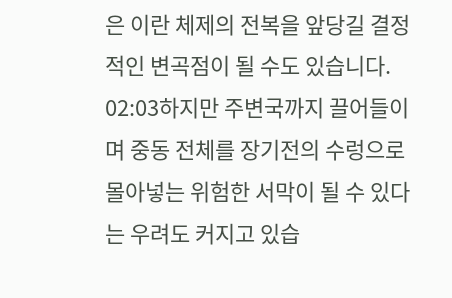은 이란 체제의 전복을 앞당길 결정적인 변곡점이 될 수도 있습니다.
02:03하지만 주변국까지 끌어들이며 중동 전체를 장기전의 수렁으로 몰아넣는 위험한 서막이 될 수 있다는 우려도 커지고 있습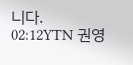니다.
02:12YTN 권영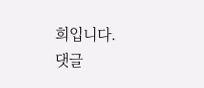희입니다.
댓글